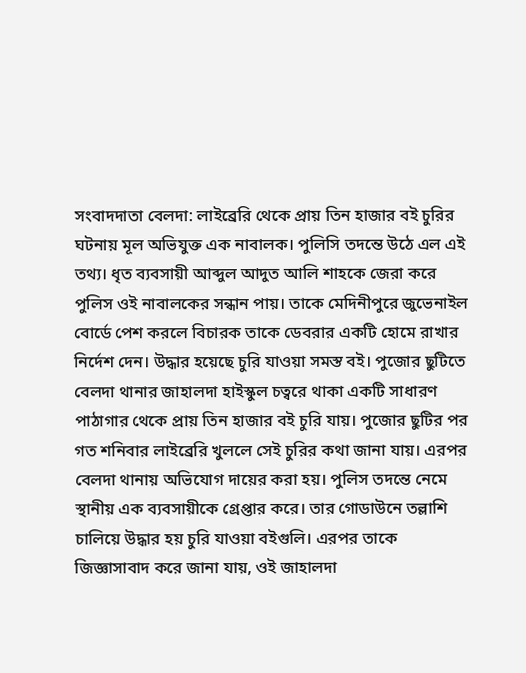সংবাদদাতা বেলদা: লাইব্রেরি থেকে প্রায় তিন হাজার বই চুরির ঘটনায় মূল অভিযুক্ত এক নাবালক। পুলিসি তদন্তে উঠে এল এই তথ্য। ধৃত ব্যবসায়ী আব্দুল আদুত আলি শাহকে জেরা করে পুলিস ওই নাবালকের সন্ধান পায়। তাকে মেদিনীপুরে জুভেনাইল বোর্ডে পেশ করলে বিচারক তাকে ডেবরার একটি হোমে রাখার নির্দেশ দেন। উদ্ধার হয়েছে চুরি যাওয়া সমস্ত বই। পুজোর ছুটিতে বেলদা থানার জাহালদা হাইস্কুল চত্বরে থাকা একটি সাধারণ পাঠাগার থেকে প্রায় তিন হাজার বই চুরি যায়। পুজোর ছুটির পর গত শনিবার লাইব্রেরি খুললে সেই চুরির কথা জানা যায়। এরপর বেলদা থানায় অভিযোগ দায়ের করা হয়। পুলিস তদন্তে নেমে স্থানীয় এক ব্যবসায়ীকে গ্রেপ্তার করে। তার গোডাউনে তল্লাশি চালিয়ে উদ্ধার হয় চুরি যাওয়া বইগুলি। এরপর তাকে জিজ্ঞাসাবাদ করে জানা যায়, ওই জাহালদা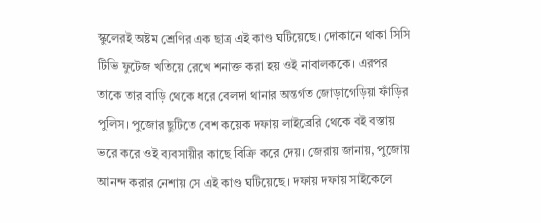স্কুলেরই অষ্টম শ্রেণির এক ছাত্র এই কাণ্ড ঘটিয়েছে। দোকানে থাকা সিসি টিভি ফুটেজ খতিয়ে রেখে শনাক্ত করা হয় ওই নাবালককে। এরপর তাকে তার বাড়ি থেকে ধরে বেলদা থানার অন্তর্গত জোড়াগেড়িয়া ফাঁড়ির পুলিস। পুজোর ছুটিতে বেশ কয়েক দফায় লাইব্রেরি থেকে বই বস্তায় ভরে করে ওই ব্যবসায়ীর কাছে বিক্রি করে দেয়। জেরায় জানায়, পুজোয় আনন্দ করার নেশায় সে এই কাণ্ড ঘটিয়েছে। দফায় দফায় সাইকেলে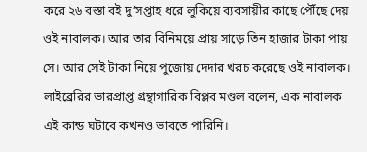করে ২৬ বস্তা বই দু’সপ্তাহ ধরে লুকিয়ে ব্যবসায়ীর কাছে পৌঁছে দেয় ওই নাবালক। আর তার বিনিময়ে প্রায় সাড়ে তিন হাজার টাকা পায় সে। আর সেই টাকা নিয়ে পুজোয় দেদার খরচ করেছে ওই নাবালক। লাইব্রেরির ভারপ্রাপ্ত গ্রন্থাগারিক বিপ্লব মণ্ডল বলেন, এক নাবালক এই কান্ড ঘটাবে কখনও ভাবতে পারিনি।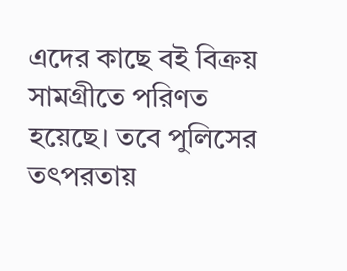এদের কাছে বই বিক্রয় সামগ্রীতে পরিণত হয়েছে। তবে পুলিসের তৎপরতায়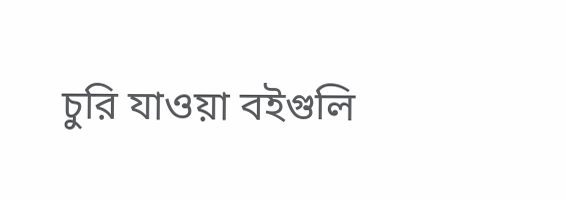চুরি যাওয়া বইগুলি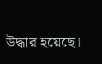উদ্ধার হয়েছে।